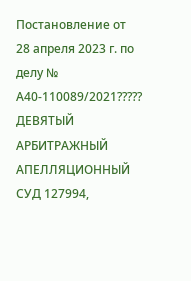Постановление от 28 апреля 2023 г. по делу № А40-110089/2021????? ДЕВЯТЫЙ АРБИТРАЖНЫЙ АПЕЛЛЯЦИОННЫЙ СУД 127994,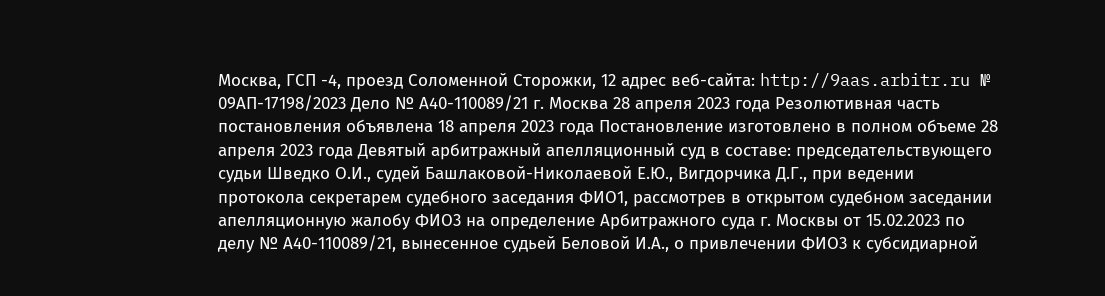Москва, ГСП -4, проезд Соломенной Сторожки, 12 адрес веб-сайта: http://9aas.arbitr.ru № 09АП-17198/2023 Дело № А40-110089/21 г. Москва 28 апреля 2023 года Резолютивная часть постановления объявлена 18 апреля 2023 года Постановление изготовлено в полном объеме 28 апреля 2023 года Девятый арбитражный апелляционный суд в составе: председательствующего судьи Шведко О.И., судей Башлаковой-Николаевой Е.Ю., Вигдорчика Д.Г., при ведении протокола секретарем судебного заседания ФИО1, рассмотрев в открытом судебном заседании апелляционную жалобу ФИО3 на определение Арбитражного суда г. Москвы от 15.02.2023 по делу № А40-110089/21, вынесенное судьей Беловой И.А., о привлечении ФИО3 к субсидиарной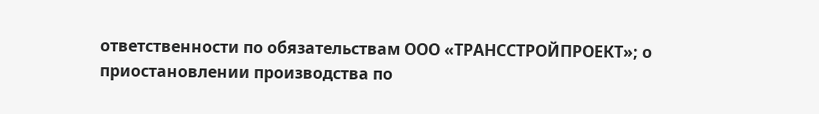ответственности по обязательствам ООО «ТРАНССТРОЙПРОЕКТ»; о приостановлении производства по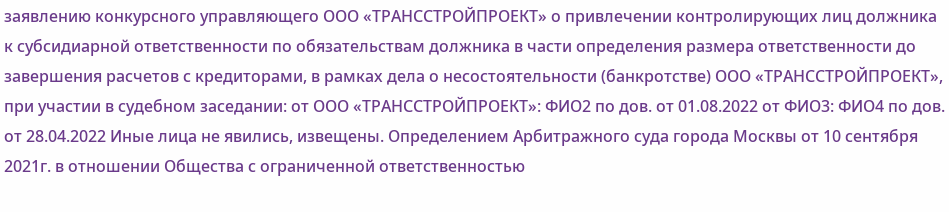заявлению конкурсного управляющего ООО «ТРАНССТРОЙПРОЕКТ» о привлечении контролирующих лиц должника к субсидиарной ответственности по обязательствам должника в части определения размера ответственности до завершения расчетов с кредиторами, в рамках дела о несостоятельности (банкротстве) ООО «ТРАНССТРОЙПРОЕКТ», при участии в судебном заседании: от ООО «ТРАНССТРОЙПРОЕКТ»: ФИО2 по дов. от 01.08.2022 от ФИО3: ФИО4 по дов. от 28.04.2022 Иные лица не явились, извещены. Определением Арбитражного суда города Москвы от 10 сентября 2021г. в отношении Общества с ограниченной ответственностью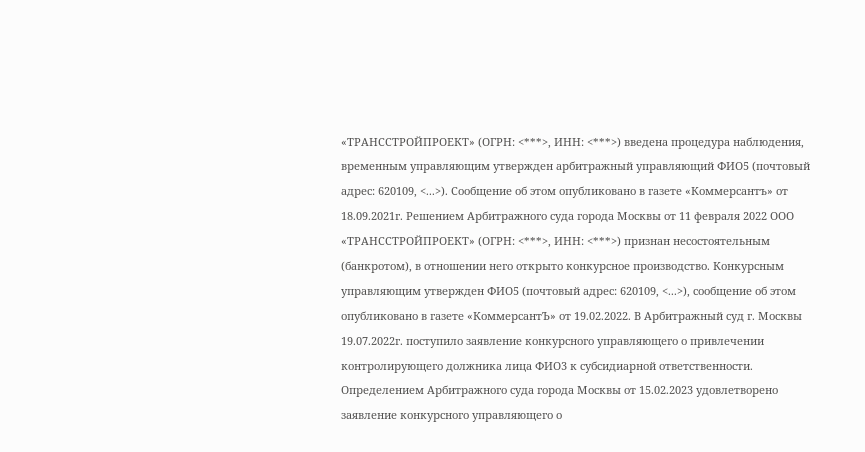«ТРАНССТРОЙПРОЕКТ» (ОГРН: <***>, ИНН: <***>) введена процедура наблюдения, временным управляющим утвержден арбитражный управляющий ФИО5 (почтовый адрес: 620109, <...>). Сообщение об этом опубликовано в газете «Коммерсантъ» от 18.09.2021г. Решением Арбитражного суда города Москвы от 11 февраля 2022 ООО «ТРАНССТРОЙПРОЕКТ» (ОГРН: <***>, ИНН: <***>) признан несостоятельным (банкротом), в отношении него открыто конкурсное производство. Конкурсным управляющим утвержден ФИО5 (почтовый адрес: 620109, <...>), сообщение об этом опубликовано в газете «КоммерсантЪ» от 19.02.2022. В Арбитражный суд г. Москвы 19.07.2022г. поступило заявление конкурсного управляющего о привлечении контролирующего должника лица ФИО3 к субсидиарной ответственности. Определением Арбитражного суда города Москвы от 15.02.2023 удовлетворено заявление конкурсного управляющего о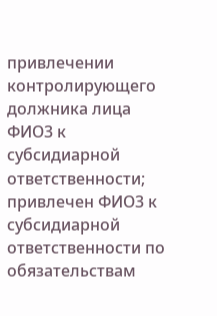привлечении контролирующего должника лица ФИО3 к субсидиарной ответственности; привлечен ФИО3 к субсидиарной ответственности по обязательствам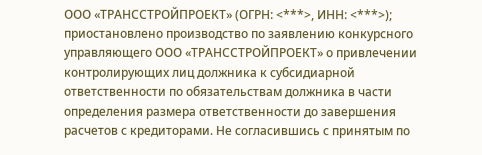ООО «ТРАНССТРОЙПРОЕКТ» (ОГРН: <***>, ИНН: <***>); приостановлено производство по заявлению конкурсного управляющего ООО «ТРАНССТРОЙПРОЕКТ» о привлечении контролирующих лиц должника к субсидиарной ответственности по обязательствам должника в части определения размера ответственности до завершения расчетов с кредиторами. Не согласившись с принятым по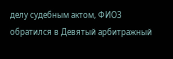делу судебным актом, ФИО3 обратился в Девятый арбитражный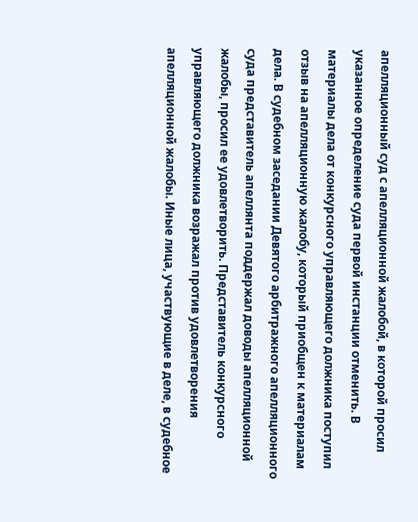апелляционный суд с апелляционной жалобой, в которой просил указанное определение суда первой инстанции отменить. В материалы дела от конкурсного управляющего должника поступил отзыв на апелляционную жалобу, который приобщен к материалам дела. В судебном заседании Девятого арбитражного апелляционного суда представитель апеллянта поддержал доводы апелляционной жалобы, просил ее удовлетворить. Представитель конкурсного управляющего должника возражал против удовлетворения апелляционной жалобы. Иные лица, участвующие в деле, в судебное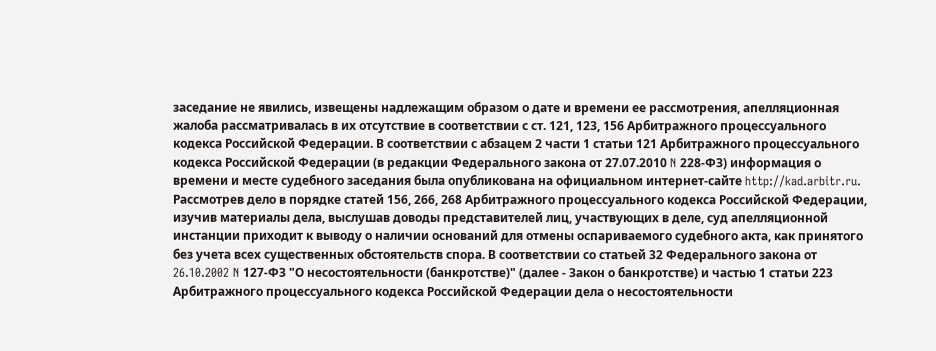заседание не явились, извещены надлежащим образом о дате и времени ее рассмотрения, апелляционная жалоба рассматривалась в их отсутствие в соответствии с ст. 121, 123, 156 Арбитражного процессуального кодекса Российской Федерации. В соответствии с абзацем 2 части 1 статьи 121 Арбитражного процессуального кодекса Российской Федерации (в редакции Федерального закона от 27.07.2010 N 228-ФЗ) информация о времени и месте судебного заседания была опубликована на официальном интернет-сайте http://kad.arbitr.ru. Рассмотрев дело в порядке статей 156, 266, 268 Арбитражного процессуального кодекса Российской Федерации, изучив материалы дела, выслушав доводы представителей лиц, участвующих в деле, суд апелляционной инстанции приходит к выводу о наличии оснований для отмены оспариваемого судебного акта, как принятого без учета всех существенных обстоятельств спора. В соответствии со статьей 32 Федерального закона от 26.10.2002 N 127-ФЗ "О несостоятельности (банкротстве)" (далее - Закон о банкротстве) и частью 1 статьи 223 Арбитражного процессуального кодекса Российской Федерации дела о несостоятельности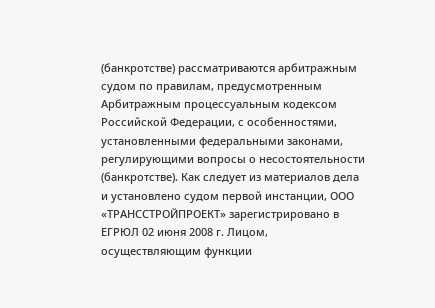(банкротстве) рассматриваются арбитражным судом по правилам, предусмотренным Арбитражным процессуальным кодексом Российской Федерации, с особенностями, установленными федеральными законами, регулирующими вопросы о несостоятельности (банкротстве). Как следует из материалов дела и установлено судом первой инстанции, ООО «ТРАНССТРОЙПРОЕКТ» зарегистрировано в ЕГРЮЛ 02 июня 2008 г. Лицом, осуществляющим функции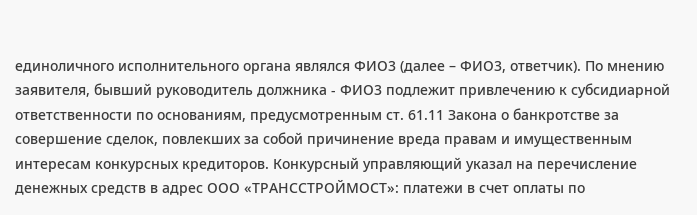единоличного исполнительного органа являлся ФИО3 (далее – ФИО3, ответчик). По мнению заявителя, бывший руководитель должника - ФИО3 подлежит привлечению к субсидиарной ответственности по основаниям, предусмотренным ст. 61.11 Закона о банкротстве за совершение сделок, повлекших за собой причинение вреда правам и имущественным интересам конкурсных кредиторов. Конкурсный управляющий указал на перечисление денежных средств в адрес ООО «ТРАНССТРОЙМОСТ»: платежи в счет оплаты по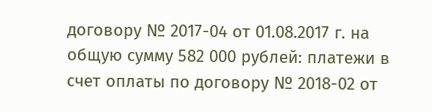договору № 2017-04 от 01.08.2017 г. на общую сумму 582 000 рублей: платежи в счет оплаты по договору № 2018-02 от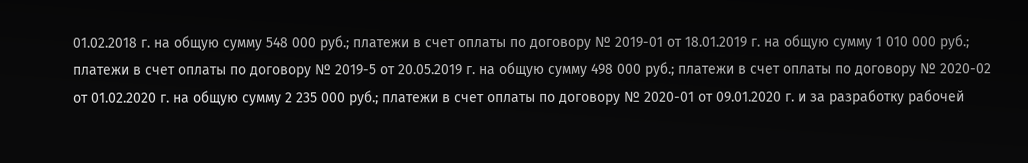01.02.2018 г. на общую сумму 548 000 руб.; платежи в счет оплаты по договору № 2019-01 от 18.01.2019 г. на общую сумму 1 010 000 руб.; платежи в счет оплаты по договору № 2019-5 от 20.05.2019 г. на общую сумму 498 000 руб.; платежи в счет оплаты по договору № 2020-02 от 01.02.2020 г. на общую сумму 2 235 000 руб.; платежи в счет оплаты по договору № 2020-01 от 09.01.2020 г. и за разработку рабочей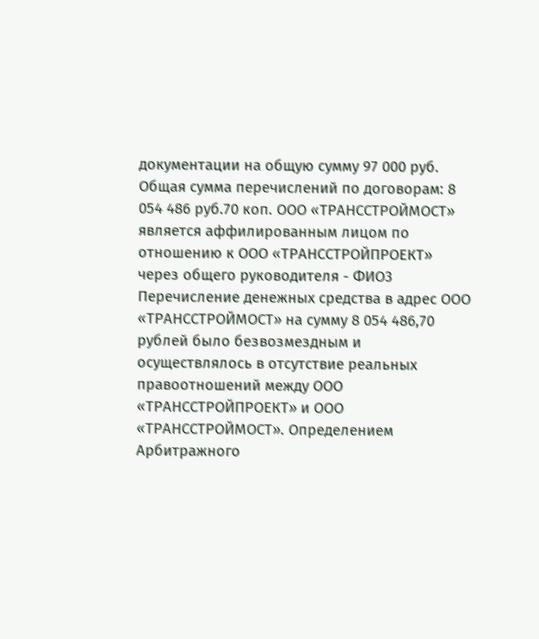документации на общую сумму 97 000 руб. Общая сумма перечислений по договорам: 8 054 486 руб.70 коп. ООО «ТРАНССТРОЙМОСТ» является аффилированным лицом по отношению к ООО «ТРАНССТРОЙПРОЕКТ» через общего руководителя - ФИО3 Перечисление денежных средства в адрес ООО «ТРАНССТРОЙМОСТ» на сумму 8 054 486,70 рублей было безвозмездным и осуществлялось в отсутствие реальных правоотношений между ООО «ТРАНССТРОЙПРОЕКТ» и ООО «ТРАНССТРОЙМОСТ». Определением Арбитражного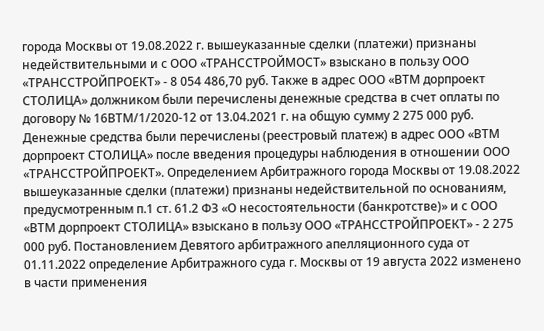города Москвы от 19.08.2022 г. вышеуказанные сделки (платежи) признаны недействительными и с ООО «ТРАНССТРОЙМОСТ» взыскано в пользу ООО «ТРАНССТРОЙПРОЕКТ» - 8 054 486,70 руб. Также в адрес ООО «ВТМ дорпроект СТОЛИЦА» должником были перечислены денежные средства в счет оплаты по договору № 16ВТМ/1/2020-12 от 13.04.2021 г. на общую сумму 2 275 000 руб. Денежные средства были перечислены (реестровый платеж) в адрес ООО «ВТМ дорпроект СТОЛИЦА» после введения процедуры наблюдения в отношении ООО «ТРАНССТРОЙПРОЕКТ». Определением Арбитражного города Москвы от 19.08.2022 вышеуказанные сделки (платежи) признаны недействительной по основаниям, предусмотренным п.1 ст. 61.2 ФЗ «О несостоятельности (банкротстве)» и с ООО «ВТМ дорпроект СТОЛИЦА» взыскано в пользу ООО «ТРАНССТРОЙПРОЕКТ» - 2 275 000 руб. Постановлением Девятого арбитражного апелляционного суда от 01.11.2022 определение Арбитражного суда г. Москвы от 19 августа 2022 изменено в части применения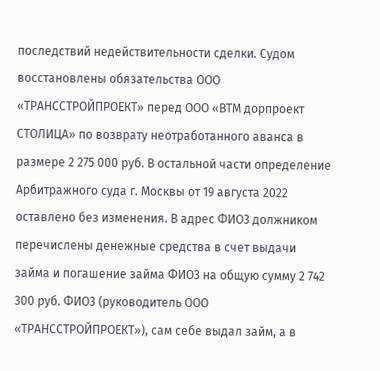последствий недействительности сделки. Судом восстановлены обязательства ООО «ТРАНССТРОЙПРОЕКТ» перед ООО «ВТМ дорпроект СТОЛИЦА» по возврату неотработанного аванса в размере 2 275 000 руб. В остальной части определение Арбитражного суда г. Москвы от 19 августа 2022 оставлено без изменения. В адрес ФИО3 должником перечислены денежные средства в счет выдачи займа и погашение займа ФИО3 на общую сумму 2 742 300 руб. ФИО3 (руководитель ООО «ТРАНССТРОЙПРОЕКТ»), сам себе выдал займ, а в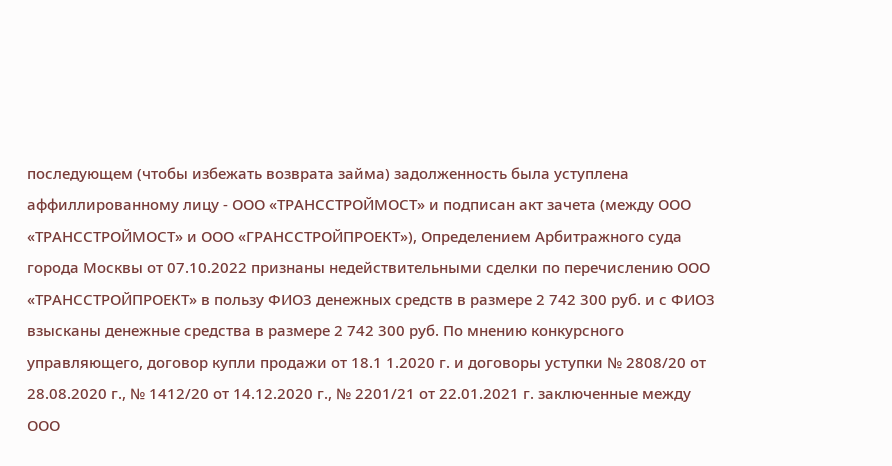последующем (чтобы избежать возврата займа) задолженность была уступлена аффиллированному лицу - ООО «ТРАНССТРОЙМОСТ» и подписан акт зачета (между ООО «ТРАНССТРОЙМОСТ» и ООО «ГРАНССТРОЙПРОЕКТ»), Определением Арбитражного суда города Москвы от 07.10.2022 признаны недействительными сделки по перечислению ООО «ТРАНССТРОЙПРОЕКТ» в пользу ФИО3 денежных средств в размере 2 742 300 руб. и с ФИО3 взысканы денежные средства в размере 2 742 300 руб. По мнению конкурсного управляющего, договор купли продажи от 18.1 1.2020 г. и договоры уступки № 2808/20 от 28.08.2020 г., № 1412/20 от 14.12.2020 г., № 2201/21 от 22.01.2021 г. заключенные между ООО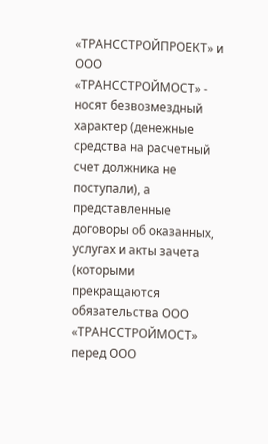«ТРАНССТРОЙПРОЕКТ» и ООО «ТРАНССТРОЙМОСТ» - носят безвозмездный характер (денежные средства на расчетный счет должника не поступали), а представленные договоры об оказанных, услугах и акты зачета (которыми прекращаются обязательства ООО «ТРАНССТРОЙМОСТ» перед ООО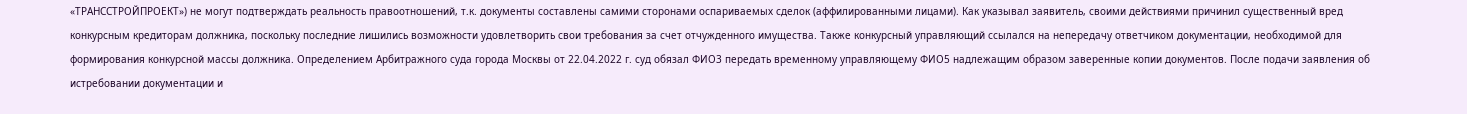«ТРАНССТРОЙПРОЕКТ») не могут подтверждать реальность правоотношений, т.к. документы составлены самими сторонами оспариваемых сделок (аффилированными лицами). Как указывал заявитель, своими действиями причинил существенный вред конкурсным кредиторам должника, поскольку последние лишились возможности удовлетворить свои требования за счет отчужденного имущества. Также конкурсный управляющий ссылался на непередачу ответчиком документации, необходимой для формирования конкурсной массы должника. Определением Арбитражного суда города Москвы от 22.04.2022 г. суд обязал ФИО3 передать временному управляющему ФИО5 надлежащим образом заверенные копии документов. После подачи заявления об истребовании документации и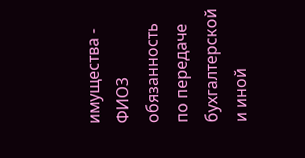имущества - ФИО3 обязанность по передаче бухгалтерской и иной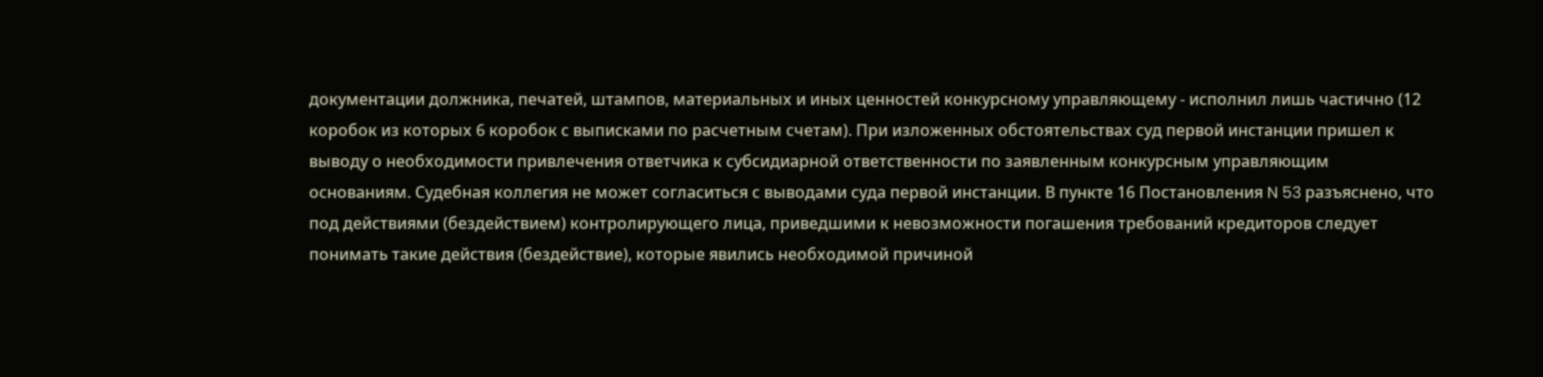документации должника, печатей, штампов, материальных и иных ценностей конкурсному управляющему - исполнил лишь частично (12 коробок из которых 6 коробок с выписками по расчетным счетам). При изложенных обстоятельствах суд первой инстанции пришел к выводу о необходимости привлечения ответчика к субсидиарной ответственности по заявленным конкурсным управляющим основаниям. Судебная коллегия не может согласиться с выводами суда первой инстанции. В пункте 16 Постановления N 53 разъяснено, что под действиями (бездействием) контролирующего лица, приведшими к невозможности погашения требований кредиторов следует понимать такие действия (бездействие), которые явились необходимой причиной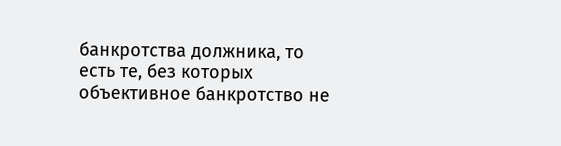банкротства должника, то есть те, без которых объективное банкротство не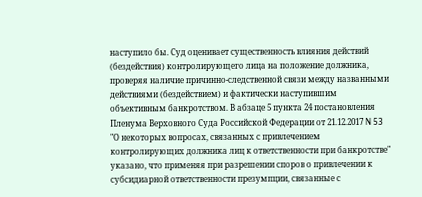наступило бы. Суд оценивает существенность влияния действий (бездействия) контролирующего лица на положение должника, проверяя наличие причинно-следственной связи между названными действиями (бездействием) и фактически наступившим объективным банкротством. В абзаце 5 пункта 24 постановления Пленума Верховного Суда Российской Федерации от 21.12.2017 N 53 "О некоторых вопросах, связанных с привлечением контролирующих должника лиц к ответственности при банкротстве" указано, что применяя при разрешении споров о привлечении к субсидиарной ответственности презумпции, связанные с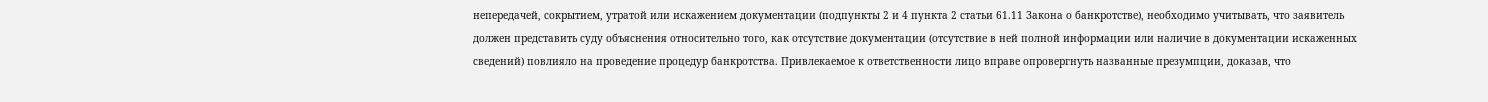непередачей, сокрытием, утратой или искажением документации (подпункты 2 и 4 пункта 2 статьи 61.11 Закона о банкротстве), необходимо учитывать, что заявитель должен представить суду объяснения относительно того, как отсутствие документации (отсутствие в ней полной информации или наличие в документации искаженных сведений) повлияло на проведение процедур банкротства. Привлекаемое к ответственности лицо вправе опровергнуть названные презумпции, доказав, что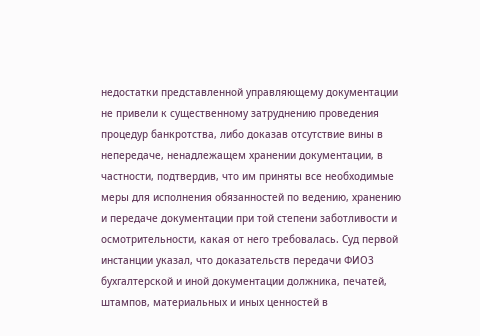недостатки представленной управляющему документации не привели к существенному затруднению проведения процедур банкротства, либо доказав отсутствие вины в непередаче, ненадлежащем хранении документации, в частности, подтвердив, что им приняты все необходимые меры для исполнения обязанностей по ведению, хранению и передаче документации при той степени заботливости и осмотрительности, какая от него требовалась. Суд первой инстанции указал, что доказательств передачи ФИО3 бухгалтерской и иной документации должника, печатей, штампов, материальных и иных ценностей в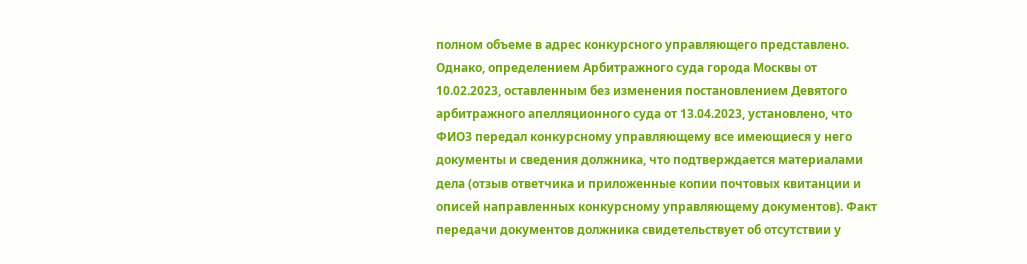полном объеме в адрес конкурсного управляющего представлено. Однако, определением Арбитражного суда города Москвы от 10.02.2023, оставленным без изменения постановлением Девятого арбитражного апелляционного суда от 13.04.2023, установлено, что ФИО3 передал конкурсному управляющему все имеющиеся у него документы и сведения должника, что подтверждается материалами дела (отзыв ответчика и приложенные копии почтовых квитанции и описей направленных конкурсному управляющему документов). Факт передачи документов должника свидетельствует об отсутствии у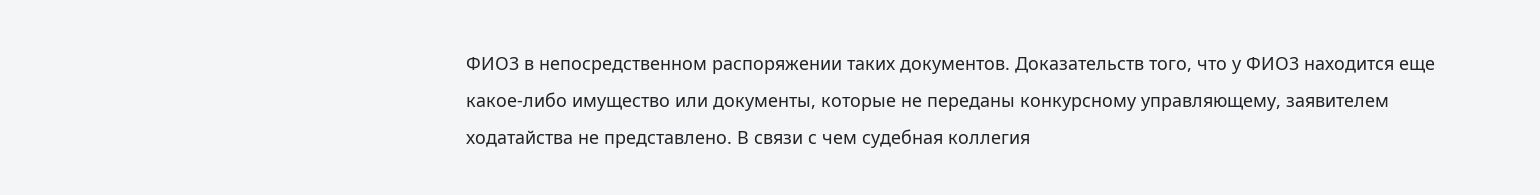ФИО3 в непосредственном распоряжении таких документов. Доказательств того, что у ФИО3 находится еще какое-либо имущество или документы, которые не переданы конкурсному управляющему, заявителем ходатайства не представлено. В связи с чем судебная коллегия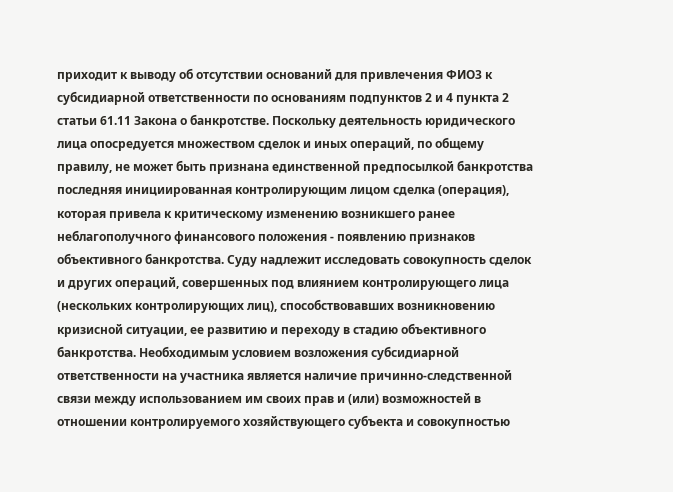приходит к выводу об отсутствии оснований для привлечения ФИО3 к субсидиарной ответственности по основаниям подпунктов 2 и 4 пункта 2 статьи 61.11 Закона о банкротстве. Поскольку деятельность юридического лица опосредуется множеством сделок и иных операций, по общему правилу, не может быть признана единственной предпосылкой банкротства последняя инициированная контролирующим лицом сделка (операция), которая привела к критическому изменению возникшего ранее неблагополучного финансового положения - появлению признаков объективного банкротства. Суду надлежит исследовать совокупность сделок и других операций, совершенных под влиянием контролирующего лица (нескольких контролирующих лиц), способствовавших возникновению кризисной ситуации, ее развитию и переходу в стадию объективного банкротства. Необходимым условием возложения субсидиарной ответственности на участника является наличие причинно-следственной связи между использованием им своих прав и (или) возможностей в отношении контролируемого хозяйствующего субъекта и совокупностью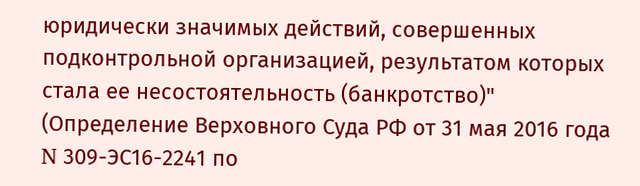юридически значимых действий, совершенных подконтрольной организацией, результатом которых стала ее несостоятельность (банкротство)" (Определение Верховного Суда РФ от 31 мая 2016 года N 309-ЭС16-2241 по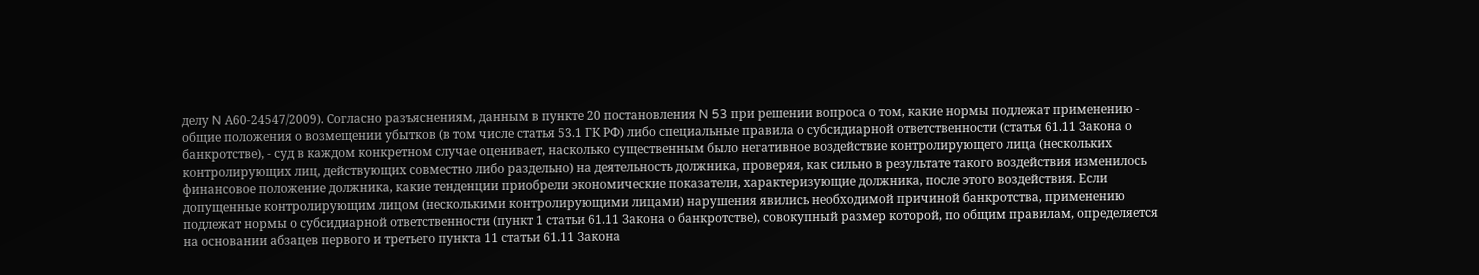делу N А60-24547/2009). Согласно разъяснениям, данным в пункте 20 постановления N 53 при решении вопроса о том, какие нормы подлежат применению - общие положения о возмещении убытков (в том числе статья 53.1 ГК РФ) либо специальные правила о субсидиарной ответственности (статья 61.11 Закона о банкротстве), - суд в каждом конкретном случае оценивает, насколько существенным было негативное воздействие контролирующего лица (нескольких контролирующих лиц, действующих совместно либо раздельно) на деятельность должника, проверяя, как сильно в результате такого воздействия изменилось финансовое положение должника, какие тенденции приобрели экономические показатели, характеризующие должника, после этого воздействия. Если допущенные контролирующим лицом (несколькими контролирующими лицами) нарушения явились необходимой причиной банкротства, применению подлежат нормы о субсидиарной ответственности (пункт 1 статьи 61.11 Закона о банкротстве), совокупный размер которой, по общим правилам, определяется на основании абзацев первого и третьего пункта 11 статьи 61.11 Закона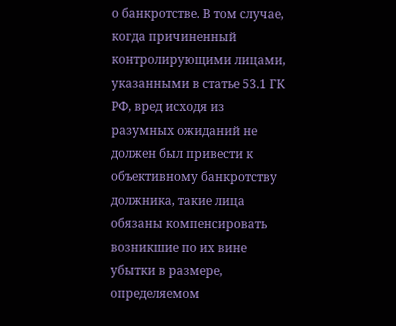о банкротстве. В том случае, когда причиненный контролирующими лицами, указанными в статье 53.1 ГК РФ, вред исходя из разумных ожиданий не должен был привести к объективному банкротству должника, такие лица обязаны компенсировать возникшие по их вине убытки в размере, определяемом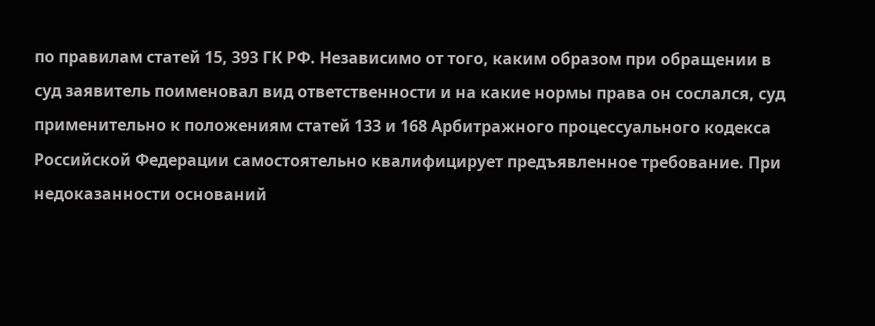по правилам статей 15, 393 ГК РФ. Независимо от того, каким образом при обращении в суд заявитель поименовал вид ответственности и на какие нормы права он сослался, суд применительно к положениям статей 133 и 168 Арбитражного процессуального кодекса Российской Федерации самостоятельно квалифицирует предъявленное требование. При недоказанности оснований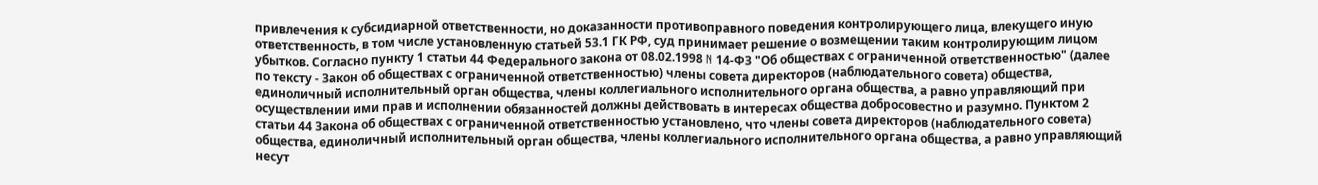привлечения к субсидиарной ответственности, но доказанности противоправного поведения контролирующего лица, влекущего иную ответственность, в том числе установленную статьей 53.1 ГК РФ, суд принимает решение о возмещении таким контролирующим лицом убытков. Согласно пункту 1 статьи 44 Федерального закона от 08.02.1998 N 14-ФЗ "Об обществах с ограниченной ответственностью" (далее по тексту - Закон об обществах с ограниченной ответственностью) члены совета директоров (наблюдательного совета) общества, единоличный исполнительный орган общества, члены коллегиального исполнительного органа общества, а равно управляющий при осуществлении ими прав и исполнении обязанностей должны действовать в интересах общества добросовестно и разумно. Пунктом 2 статьи 44 Закона об обществах с ограниченной ответственностью установлено, что члены совета директоров (наблюдательного совета) общества, единоличный исполнительный орган общества, члены коллегиального исполнительного органа общества, а равно управляющий несут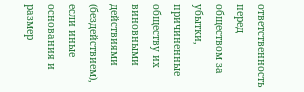ответственность перед обществом за убытки, причиненные обществу их виновными действиями (бездействием), если иные основания и размер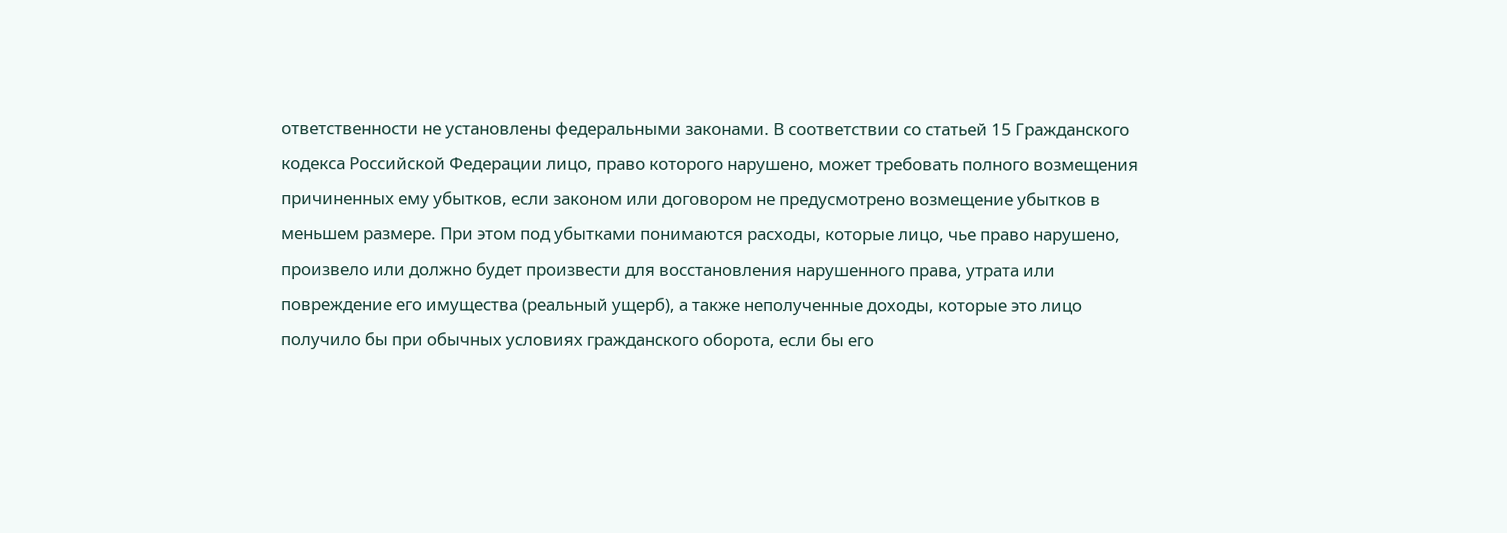ответственности не установлены федеральными законами. В соответствии со статьей 15 Гражданского кодекса Российской Федерации лицо, право которого нарушено, может требовать полного возмещения причиненных ему убытков, если законом или договором не предусмотрено возмещение убытков в меньшем размере. При этом под убытками понимаются расходы, которые лицо, чье право нарушено, произвело или должно будет произвести для восстановления нарушенного права, утрата или повреждение его имущества (реальный ущерб), а также неполученные доходы, которые это лицо получило бы при обычных условиях гражданского оборота, если бы его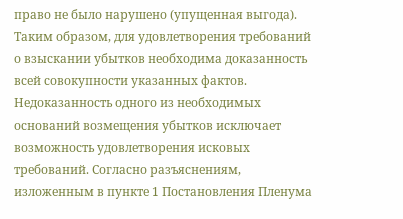право не было нарушено (упущенная выгода). Таким образом, для удовлетворения требований о взыскании убытков необходима доказанность всей совокупности указанных фактов. Недоказанность одного из необходимых оснований возмещения убытков исключает возможность удовлетворения исковых требований. Согласно разъяснениям, изложенным в пункте 1 Постановления Пленума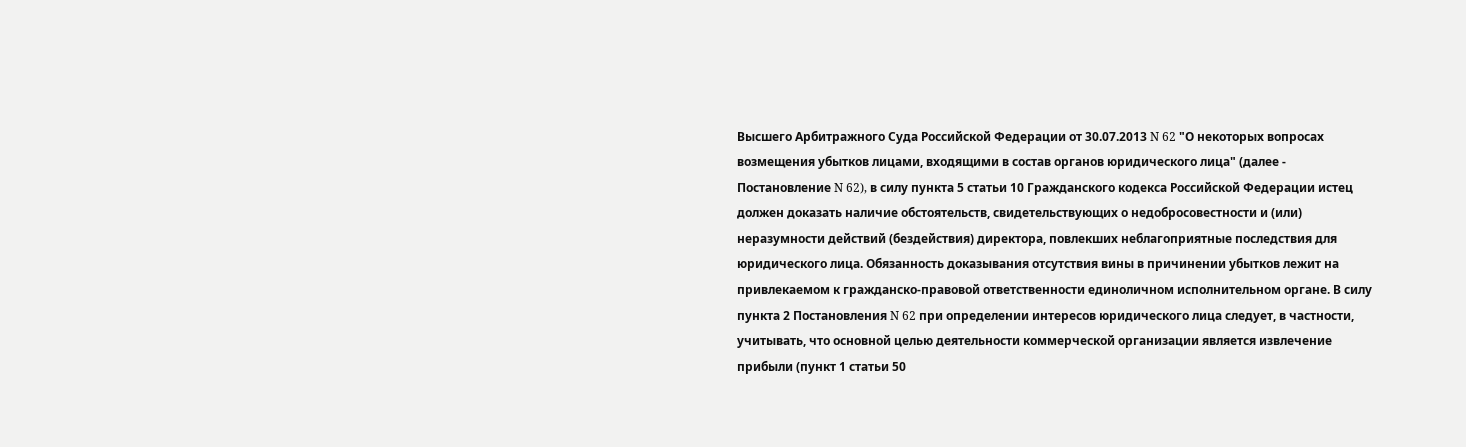Высшего Арбитражного Суда Российской Федерации от 30.07.2013 N 62 "О некоторых вопросах возмещения убытков лицами, входящими в состав органов юридического лица" (далее - Постановление N 62), в силу пункта 5 статьи 10 Гражданского кодекса Российской Федерации истец должен доказать наличие обстоятельств, свидетельствующих о недобросовестности и (или) неразумности действий (бездействия) директора, повлекших неблагоприятные последствия для юридического лица. Обязанность доказывания отсутствия вины в причинении убытков лежит на привлекаемом к гражданско-правовой ответственности единоличном исполнительном органе. В силу пункта 2 Постановления N 62 при определении интересов юридического лица следует, в частности, учитывать, что основной целью деятельности коммерческой организации является извлечение прибыли (пункт 1 статьи 50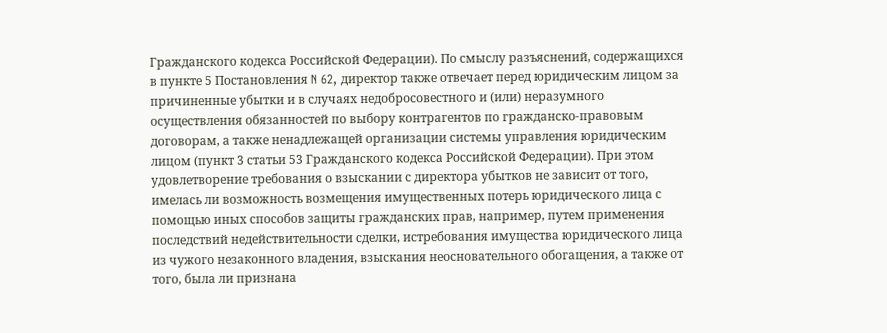Гражданского кодекса Российской Федерации). По смыслу разъяснений, содержащихся в пункте 5 Постановления N 62, директор также отвечает перед юридическим лицом за причиненные убытки и в случаях недобросовестного и (или) неразумного осуществления обязанностей по выбору контрагентов по гражданско-правовым договорам, а также ненадлежащей организации системы управления юридическим лицом (пункт 3 статьи 53 Гражданского кодекса Российской Федерации). При этом удовлетворение требования о взыскании с директора убытков не зависит от того, имелась ли возможность возмещения имущественных потерь юридического лица с помощью иных способов защиты гражданских прав, например, путем применения последствий недействительности сделки, истребования имущества юридического лица из чужого незаконного владения, взыскания неосновательного обогащения, а также от того, была ли признана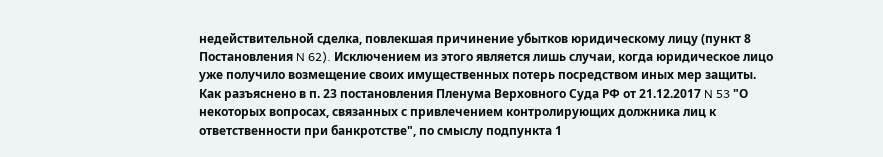недействительной сделка, повлекшая причинение убытков юридическому лицу (пункт 8 Постановления N 62). Исключением из этого является лишь случаи, когда юридическое лицо уже получило возмещение своих имущественных потерь посредством иных мер защиты. Как разъяснено в п. 23 постановления Пленума Верховного Суда РФ от 21.12.2017 N 53 "О некоторых вопросах, связанных с привлечением контролирующих должника лиц к ответственности при банкротстве", по смыслу подпункта 1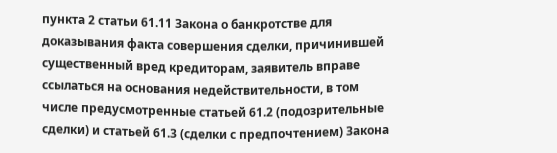пункта 2 статьи 61.11 Закона о банкротстве для доказывания факта совершения сделки, причинившей существенный вред кредиторам, заявитель вправе ссылаться на основания недействительности, в том числе предусмотренные статьей 61.2 (подозрительные сделки) и статьей 61.3 (сделки с предпочтением) Закона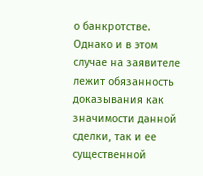о банкротстве. Однако и в этом случае на заявителе лежит обязанность доказывания как значимости данной сделки, так и ее существенной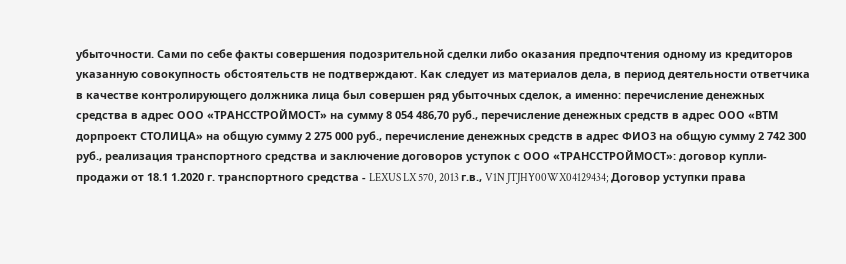убыточности. Сами по себе факты совершения подозрительной сделки либо оказания предпочтения одному из кредиторов указанную совокупность обстоятельств не подтверждают. Как следует из материалов дела, в период деятельности ответчика в качестве контролирующего должника лица был совершен ряд убыточных сделок, а именно: перечисление денежных средства в адрес ООО «ТРАНССТРОЙМОСТ» на сумму 8 054 486,70 руб., перечисление денежных средств в адрес ООО «ВТМ дорпроект СТОЛИЦА» на общую сумму 2 275 000 руб., перечисление денежных средств в адрес ФИО3 на общую сумму 2 742 300 руб., реализация транспортного средства и заключение договоров уступок с ООО «ТРАНССТРОЙМОСТ»: договор купли-продажи от 18.1 1.2020 г. транспортного средства - LEXUS LX 570, 2013 г.в., V1N JTJHY00WX04129434; Договор уступки права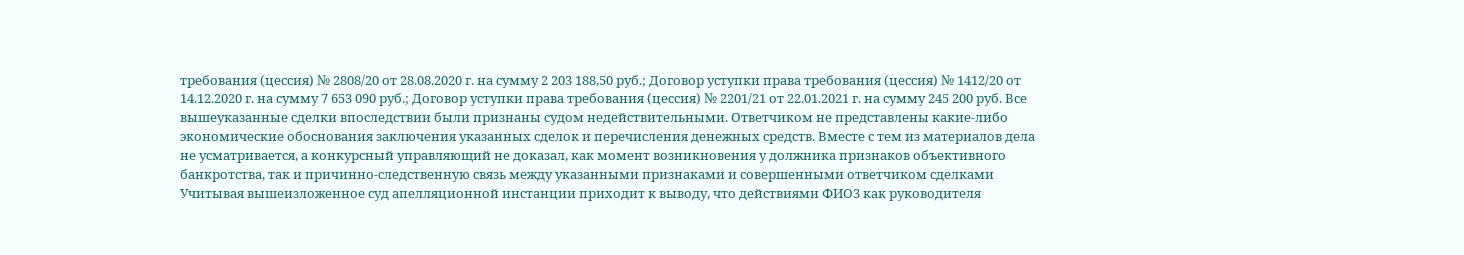требования (цессия) № 2808/20 от 28.08.2020 г. на сумму 2 203 188,50 руб.; Договор уступки права требования (цессия) № 1412/20 от 14.12.2020 г. на сумму 7 653 090 руб.; Договор уступки права требования (цессия) № 2201/21 от 22.01.2021 г. на сумму 245 200 руб. Все вышеуказанные сделки впоследствии были признаны судом недействительными. Ответчиком не представлены какие-либо экономические обоснования заключения указанных сделок и перечисления денежных средств. Вместе с тем из материалов дела не усматривается, а конкурсный управляющий не доказал, как момент возникновения у должника признаков объективного банкротства, так и причинно-следственную связь между указанными признаками и совершенными ответчиком сделками Учитывая вышеизложенное суд апелляционной инстанции приходит к выводу, что действиями ФИО3 как руководителя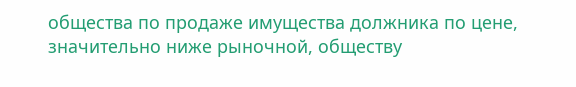общества по продаже имущества должника по цене, значительно ниже рыночной, обществу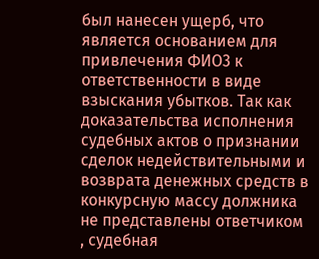был нанесен ущерб, что является основанием для привлечения ФИО3 к ответственности в виде взыскания убытков. Так как доказательства исполнения судебных актов о признании сделок недействительными и возврата денежных средств в конкурсную массу должника не представлены ответчиком , судебная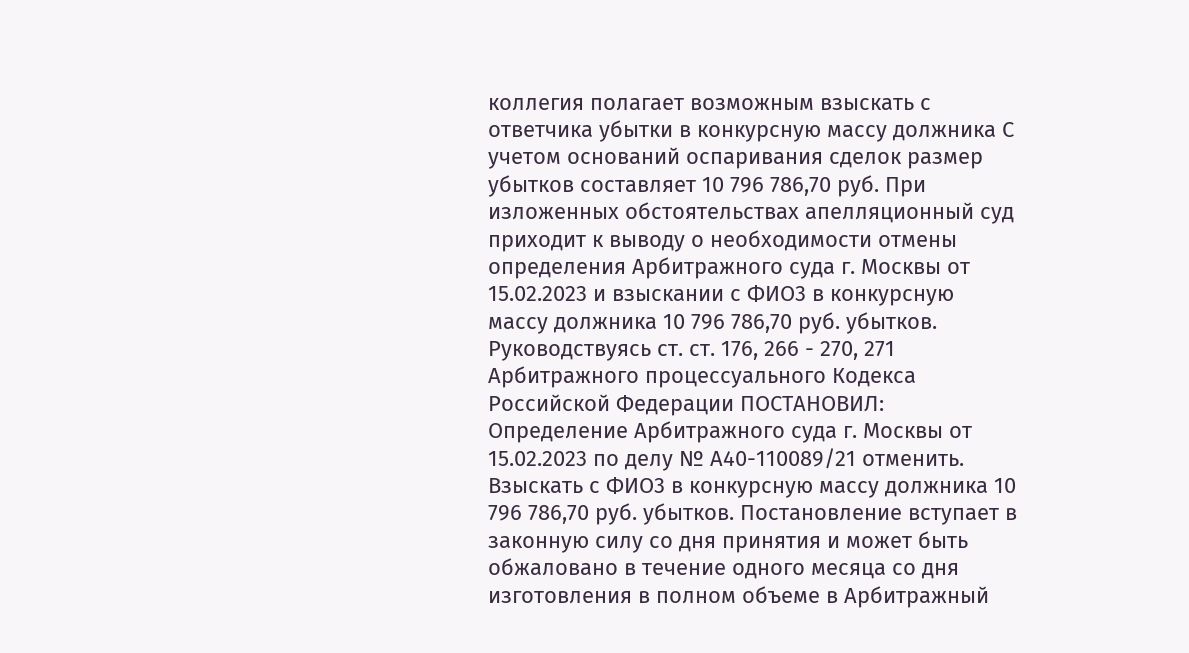коллегия полагает возможным взыскать с ответчика убытки в конкурсную массу должника С учетом оснований оспаривания сделок размер убытков составляет 10 796 786,70 руб. При изложенных обстоятельствах апелляционный суд приходит к выводу о необходимости отмены определения Арбитражного суда г. Москвы от 15.02.2023 и взыскании с ФИО3 в конкурсную массу должника 10 796 786,70 руб. убытков. Руководствуясь ст. ст. 176, 266 - 270, 271 Арбитражного процессуального Кодекса Российской Федерации ПОСТАНОВИЛ: Определение Арбитражного суда г. Москвы от 15.02.2023 по делу № А40-110089/21 отменить. Взыскать с ФИО3 в конкурсную массу должника 10 796 786,70 руб. убытков. Постановление вступает в законную силу со дня принятия и может быть обжаловано в течение одного месяца со дня изготовления в полном объеме в Арбитражный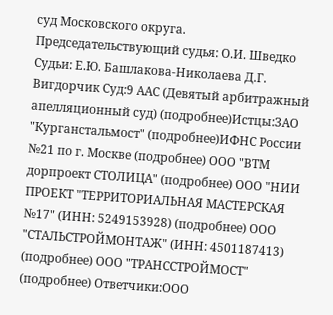суд Московского округа. Председательствующий судья: О.И. Шведко Судьи: Е.Ю. Башлакова-Николаева Д.Г. Вигдорчик Суд:9 ААС (Девятый арбитражный апелляционный суд) (подробнее)Истцы:ЗАО "Курганстальмост" (подробнее)ИФНС России №21 по г. Москве (подробнее) ООО "ВТМ дорпроект СТОЛИЦА" (подробнее) ООО "НИИ ПРОЕКТ "ТЕРРИТОРИАЛЬНАЯ МАСТЕРСКАЯ №17" (ИНН: 5249153928) (подробнее) ООО "СТАЛЬСТРОЙМОНТАЖ" (ИНН: 4501187413) (подробнее) ООО "ТРАНССТРОЙМОСТ" (подробнее) Ответчики:ООО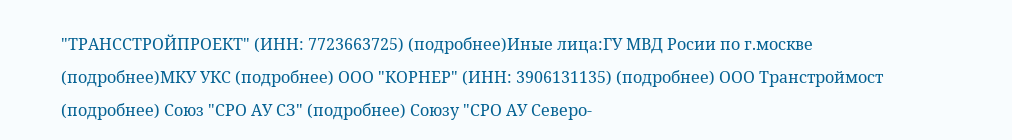"ТРАНССТРОЙПРОЕКТ" (ИНН: 7723663725) (подробнее)Иные лица:ГУ МВД Росии по г.москве (подробнее)МКУ УКС (подробнее) ООО "КОРНЕР" (ИНН: 3906131135) (подробнее) ООО Транстроймост (подробнее) Союз "СРО АУ СЗ" (подробнее) Союзу "СРО АУ Северо-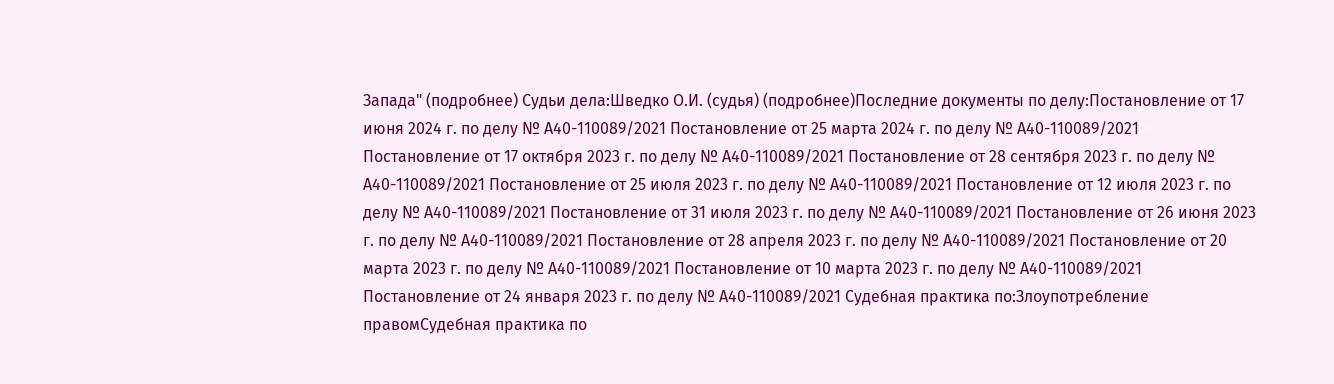Запада" (подробнее) Судьи дела:Шведко О.И. (судья) (подробнее)Последние документы по делу:Постановление от 17 июня 2024 г. по делу № А40-110089/2021 Постановление от 25 марта 2024 г. по делу № А40-110089/2021 Постановление от 17 октября 2023 г. по делу № А40-110089/2021 Постановление от 28 сентября 2023 г. по делу № А40-110089/2021 Постановление от 25 июля 2023 г. по делу № А40-110089/2021 Постановление от 12 июля 2023 г. по делу № А40-110089/2021 Постановление от 31 июля 2023 г. по делу № А40-110089/2021 Постановление от 26 июня 2023 г. по делу № А40-110089/2021 Постановление от 28 апреля 2023 г. по делу № А40-110089/2021 Постановление от 20 марта 2023 г. по делу № А40-110089/2021 Постановление от 10 марта 2023 г. по делу № А40-110089/2021 Постановление от 24 января 2023 г. по делу № А40-110089/2021 Судебная практика по:Злоупотребление правомСудебная практика по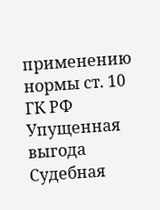применению нормы ст. 10 ГК РФ Упущенная выгода Судебная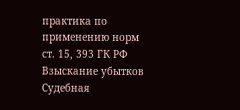практика по применению норм ст. 15, 393 ГК РФ Взыскание убытков Судебная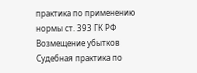практика по применению нормы ст. 393 ГК РФ
Возмещение убытков Судебная практика по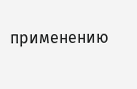применению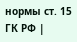нормы ст. 15 ГК РФ |